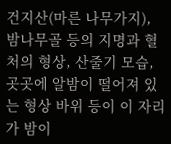건지산(마른 나무가지), 밤나무골 등의 지명과 혈처의 형상, 산줄기 모습, 곳곳에 알밤이 떨어져 있는 형상 바위 등이 이 자리가 밤이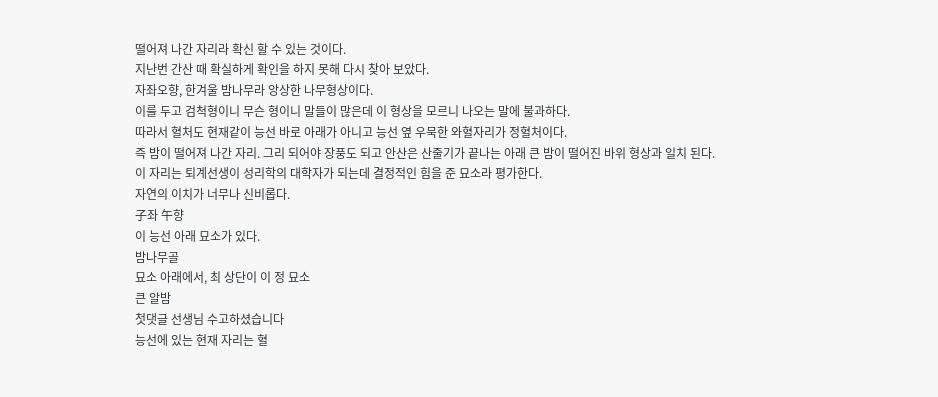떨어져 나간 자리라 확신 할 수 있는 것이다.
지난번 간산 때 확실하게 확인을 하지 못해 다시 찾아 보았다.
자좌오향, 한겨울 밤나무라 앙상한 나무형상이다.
이를 두고 검척형이니 무슨 형이니 말들이 많은데 이 형상을 모르니 나오는 말에 불과하다.
따라서 혈처도 현재같이 능선 바로 아래가 아니고 능선 옆 우묵한 와혈자리가 정혈처이다.
즉 밤이 떨어져 나간 자리. 그리 되어야 장풍도 되고 안산은 산줄기가 끝나는 아래 큰 밤이 떨어진 바위 형상과 일치 된다.
이 자리는 퇴계선생이 성리학의 대학자가 되는데 결정적인 힘을 준 묘소라 평가한다.
자연의 이치가 너무나 신비롭다.
子좌 午향
이 능선 아래 묘소가 있다.
밤나무골
묘소 아래에서, 최 상단이 이 정 묘소
큰 알밤
첫댓글 선생님 수고하셨습니다
능선에 있는 현재 자리는 혈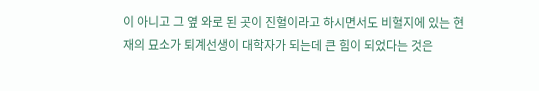이 아니고 그 옆 와로 된 곳이 진혈이라고 하시면서도 비혈지에 있는 현재의 묘소가 퇴계선생이 대학자가 되는데 큰 힘이 되었다는 것은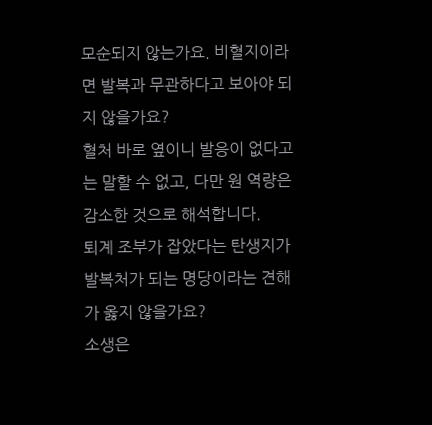모순되지 않는가요. 비혈지이라면 발복과 무관하다고 보아야 되지 않을가요?
혈처 바로 옆이니 발응이 없다고는 말할 수 없고, 다만 원 역량은 감소한 것으로 해석합니다.
퇴계 조부가 잡았다는 탄생지가 발복처가 되는 명당이라는 견해가 옳지 않을가요?
소생은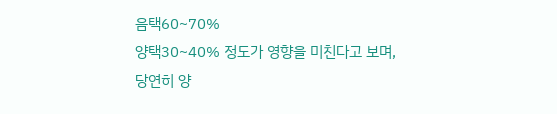음택60~70%
양택30~40% 정도가 영향을 미친다고 보며,
당연히 양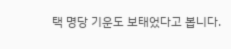택 명당 기운도 보태었다고 봅니다.